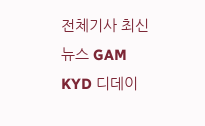전체기사 최신뉴스 GAM
KYD 디데이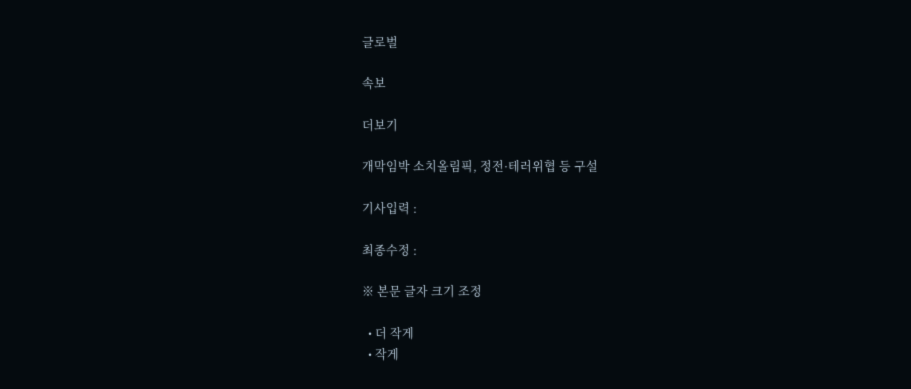글로벌

속보

더보기

개막임박 소치올림픽, 정전·테러위협 등 구설

기사입력 :

최종수정 :

※ 본문 글자 크기 조정

  • 더 작게
  • 작게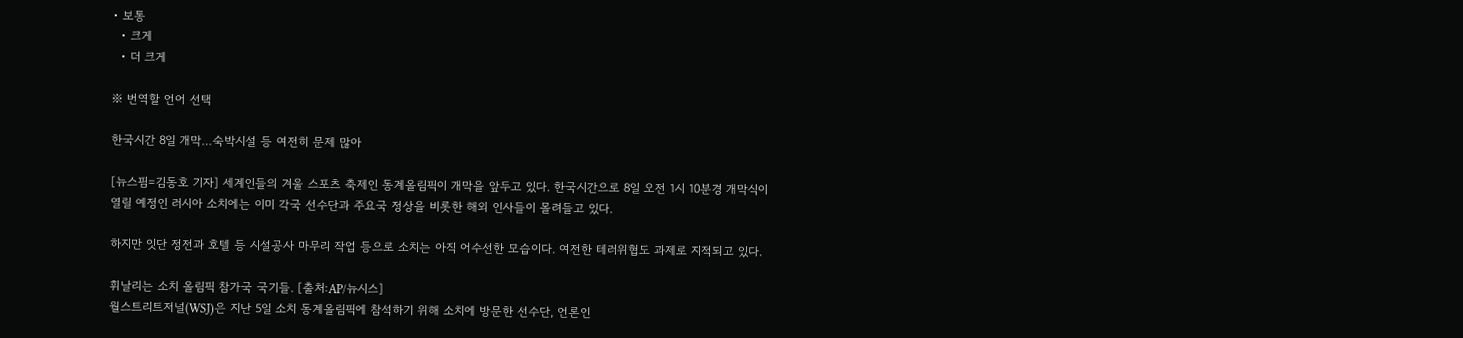• 보통
  • 크게
  • 더 크게

※ 번역할 언어 선택

한국시간 8일 개막…숙박시설 등 여전히 문제 많아

[뉴스핌=김동호 기자] 세계인들의 겨울 스포츠 축제인 동계올림픽이 개막을 앞두고 있다. 한국시간으로 8일 오전 1시 10분경 개막식이 열릴 예정인 러시아 소치에는 이미 각국 선수단과 주요국 정상을 비롯한 해외 인사들이 몰려들고 있다.

하지만 잇단 정전과 호텔 등 시설공사 마무리 작업 등으로 소치는 아직 어수선한 모습이다. 여전한 테러위협도 과제로 지적되고 있다.

휘날리는 소치 올림픽 참가국 국기들. [출처:AP/뉴시스]
월스트리트저널(WSJ)은 지난 5일 소치 동계올림픽에 참석하기 위해 소치에 방문한 선수단, 언론인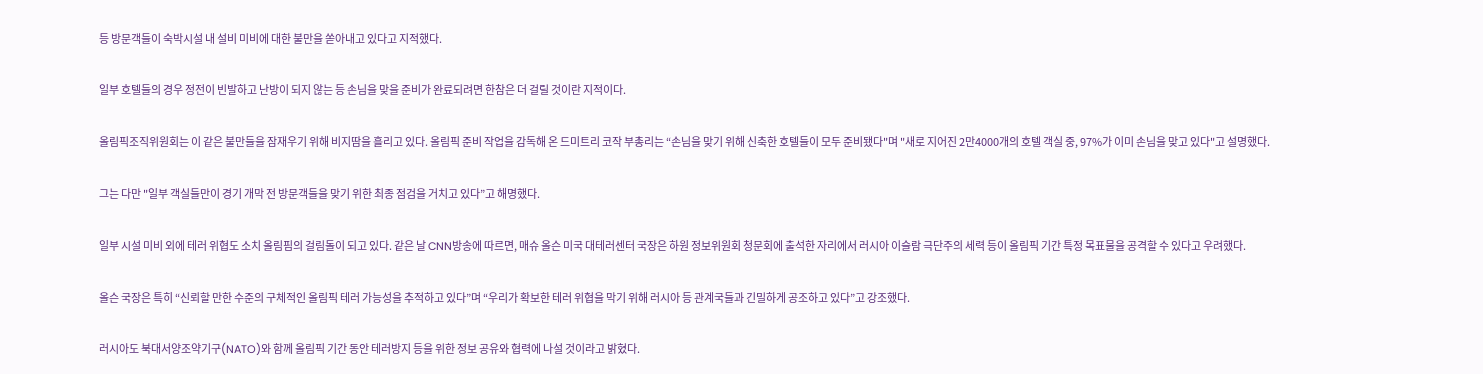등 방문객들이 숙박시설 내 설비 미비에 대한 불만을 쏟아내고 있다고 지적했다.

일부 호텔들의 경우 정전이 빈발하고 난방이 되지 않는 등 손님을 맞을 준비가 완료되려면 한참은 더 걸릴 것이란 지적이다.

올림픽조직위원회는 이 같은 불만들을 잠재우기 위해 비지땀을 흘리고 있다. 올림픽 준비 작업을 감독해 온 드미트리 코작 부총리는 “손님을 맞기 위해 신축한 호텔들이 모두 준비됐다"며 "새로 지어진 2만4000개의 호텔 객실 중, 97%가 이미 손님을 맞고 있다"고 설명했다.

그는 다만 "일부 객실들만이 경기 개막 전 방문객들을 맞기 위한 최종 점검을 거치고 있다”고 해명했다.

일부 시설 미비 외에 테러 위협도 소치 올림핌의 걸림돌이 되고 있다. 같은 날 CNN방송에 따르면, 매슈 올슨 미국 대테러센터 국장은 하원 정보위원회 청문회에 출석한 자리에서 러시아 이슬람 극단주의 세력 등이 올림픽 기간 특정 목표물을 공격할 수 있다고 우려했다.

올슨 국장은 특히 “신뢰할 만한 수준의 구체적인 올림픽 테러 가능성을 추적하고 있다”며 “우리가 확보한 테러 위협을 막기 위해 러시아 등 관계국들과 긴밀하게 공조하고 있다”고 강조했다.

러시아도 북대서양조약기구(NATO)와 함께 올림픽 기간 동안 테러방지 등을 위한 정보 공유와 협력에 나설 것이라고 밝혔다.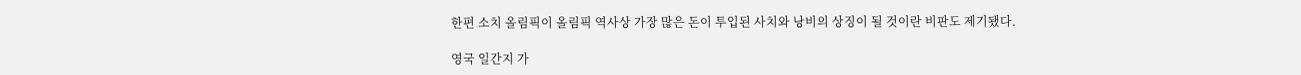한편 소치 올림픽이 올림픽 역사상 가장 많은 돈이 투입된 사치와 낭비의 상징이 될 것이란 비판도 제기됐다.

영국 일간지 가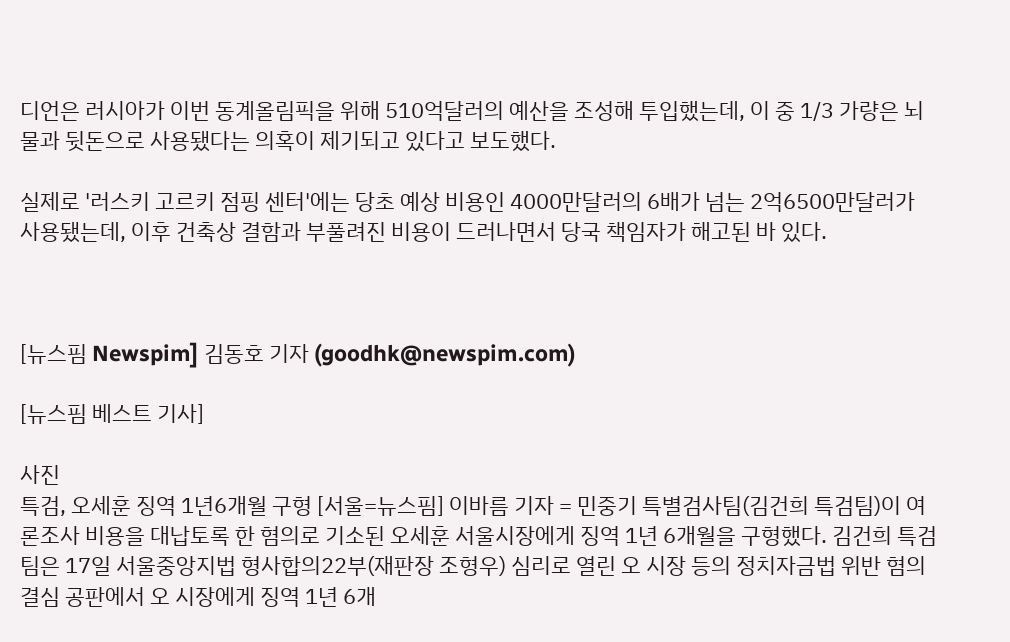디언은 러시아가 이번 동계올림픽을 위해 510억달러의 예산을 조성해 투입했는데, 이 중 1/3 가량은 뇌물과 뒷돈으로 사용됐다는 의혹이 제기되고 있다고 보도했다.

실제로 '러스키 고르키 점핑 센터'에는 당초 예상 비용인 4000만달러의 6배가 넘는 2억6500만달러가 사용됐는데, 이후 건축상 결함과 부풀려진 비용이 드러나면서 당국 책임자가 해고된 바 있다.



[뉴스핌 Newspim] 김동호 기자 (goodhk@newspim.com)

[뉴스핌 베스트 기사]

사진
특검, 오세훈 징역 1년6개월 구형 [서울=뉴스핌] 이바름 기자 = 민중기 특별검사팀(김건희 특검팀)이 여론조사 비용을 대납토록 한 혐의로 기소된 오세훈 서울시장에게 징역 1년 6개월을 구형했다. 김건희 특검팀은 17일 서울중앙지법 형사합의22부(재판장 조형우) 심리로 열린 오 시장 등의 정치자금법 위반 혐의 결심 공판에서 오 시장에게 징역 1년 6개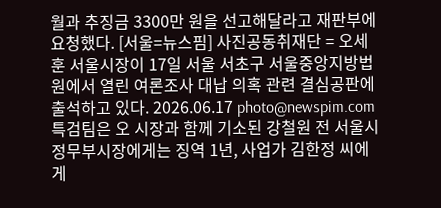월과 추징금 3300만 원을 선고해달라고 재판부에 요청했다. [서울=뉴스핌] 사진공동취재단 = 오세훈 서울시장이 17일 서울 서초구 서울중앙지방법원에서 열린 여론조사 대납 의혹 관련 결심공판에 출석하고 있다. 2026.06.17 photo@newspim.com 특검팀은 오 시장과 함께 기소된 강철원 전 서울시 정무부시장에게는 징역 1년, 사업가 김한정 씨에게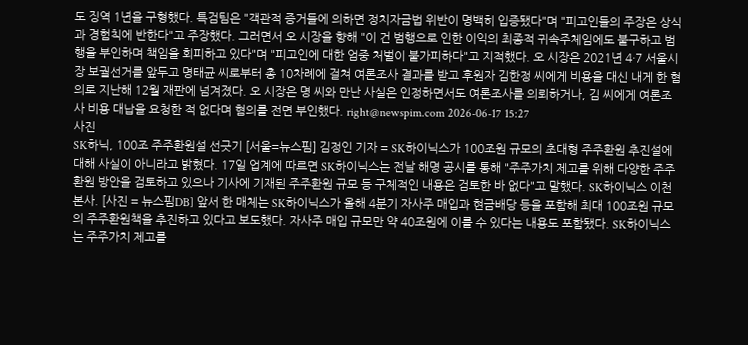도 징역 1년을 구형했다. 특검팀은 "객관적 증거들에 의하면 정치자금법 위반이 명백히 입증됐다"며 "피고인들의 주장은 상식과 경험칙에 반한다"고 주장했다. 그러면서 오 시장을 향해 "이 건 범행으로 인한 이익의 최종적 귀속주체임에도 불구하고 범행을 부인하며 책임을 회피하고 있다"며 "피고인에 대한 엄중 처벌이 불가피하다"고 지적했다. 오 시장은 2021년 4·7 서울시장 보궐선거를 앞두고 명태균 씨로부터 총 10차례에 걸쳐 여론조사 결과를 받고 후원자 김한정 씨에게 비용을 대신 내게 한 혐의로 지난해 12월 재판에 넘겨졌다. 오 시장은 명 씨와 만난 사실은 인정하면서도 여론조사를 의뢰하거나, 김 씨에게 여론조사 비용 대납을 요청한 적 없다며 혐의를 전면 부인했다. right@newspim.com 2026-06-17 15:27
사진
SK하닉, 100조 주주환원설 선긋기 [서울=뉴스핌] 김정인 기자 = SK하이닉스가 100조원 규모의 초대형 주주환원 추진설에 대해 사실이 아니라고 밝혔다. 17일 업계에 따르면 SK하이닉스는 전날 해명 공시를 통해 "주주가치 제고를 위해 다양한 주주환원 방안을 검토하고 있으나 기사에 기재된 주주환원 규모 등 구체적인 내용은 검토한 바 없다"고 말했다. SK하이닉스 이천 본사. [사진 = 뉴스핌DB] 앞서 한 매체는 SK하이닉스가 올해 4분기 자사주 매입과 현금배당 등을 포함해 최대 100조원 규모의 주주환원책을 추진하고 있다고 보도했다. 자사주 매입 규모만 약 40조원에 이를 수 있다는 내용도 포함됐다. SK하이닉스는 주주가치 제고를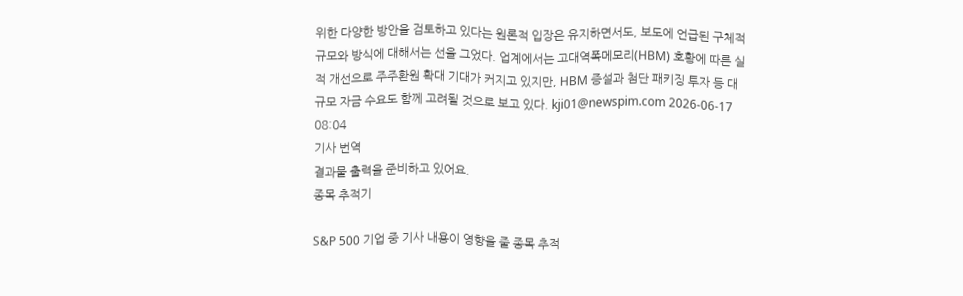위한 다양한 방안을 검토하고 있다는 원론적 입장은 유지하면서도, 보도에 언급된 구체적 규모와 방식에 대해서는 선을 그었다. 업계에서는 고대역폭메모리(HBM) 호황에 따른 실적 개선으로 주주환원 확대 기대가 커지고 있지만, HBM 증설과 첨단 패키징 투자 등 대규모 자금 수요도 함께 고려될 것으로 보고 있다. kji01@newspim.com 2026-06-17 08:04
기사 번역
결과물 출력을 준비하고 있어요.
종목 추적기

S&P 500 기업 중 기사 내용이 영향을 줄 종목 추적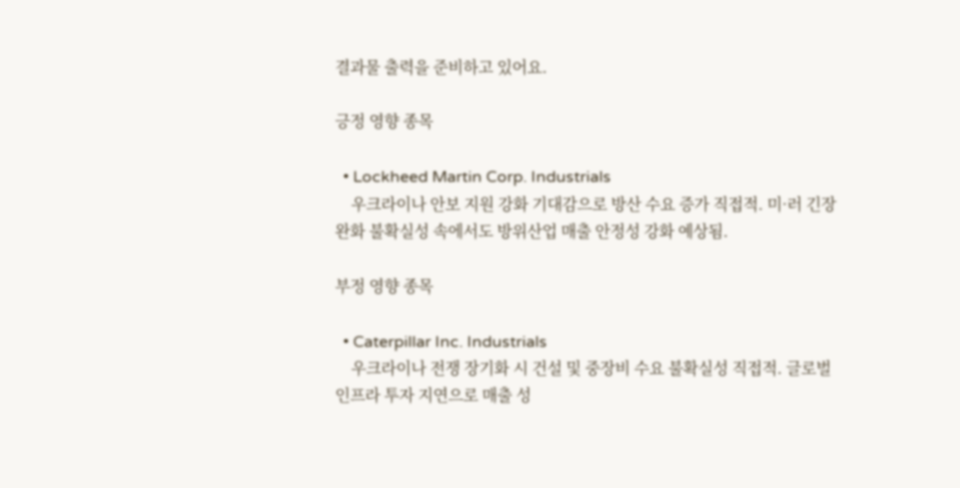결과물 출력을 준비하고 있어요.

긍정 영향 종목

  • Lockheed Martin Corp. Industrials
    우크라이나 안보 지원 강화 기대감으로 방산 수요 증가 직접적. 미·러 긴장 완화 불확실성 속에서도 방위산업 매출 안정성 강화 예상됨.

부정 영향 종목

  • Caterpillar Inc. Industrials
    우크라이나 전쟁 장기화 시 건설 및 중장비 수요 불확실성 직접적. 글로벌 인프라 투자 지연으로 매출 성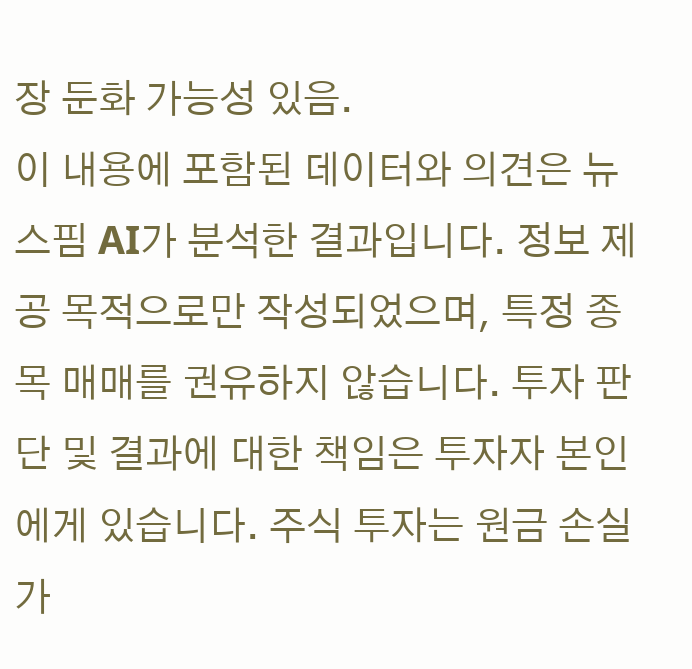장 둔화 가능성 있음.
이 내용에 포함된 데이터와 의견은 뉴스핌 AI가 분석한 결과입니다. 정보 제공 목적으로만 작성되었으며, 특정 종목 매매를 권유하지 않습니다. 투자 판단 및 결과에 대한 책임은 투자자 본인에게 있습니다. 주식 투자는 원금 손실 가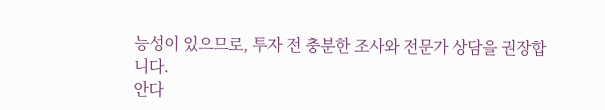능성이 있으므로, 투자 전 충분한 조사와 전문가 상담을 권장합니다.
안다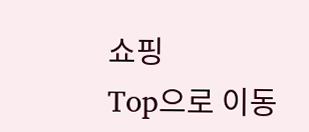쇼핑
Top으로 이동